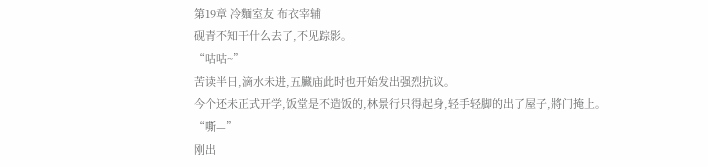第19章 冷麵室友 布衣宰辅
砚青不知干什么去了,不见踪影。
“咕咕~”
苦读半日,滴水未进,五臟庙此时也开始发出强烈抗议。
今个还未正式开学,饭堂是不造饭的,林景行只得起身,轻手轻脚的出了屋子,將门掩上。
“嘶—”
刚出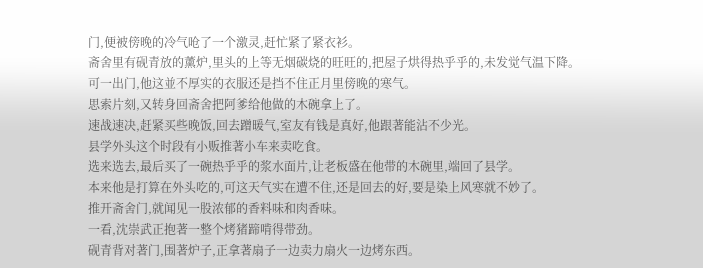门,便被傍晚的冷气呛了一个激灵,赶忙紧了紧衣衫。
斋舍里有砚青放的薰炉,里头的上等无烟碳烧的旺旺的,把屋子烘得热乎乎的,未发觉气温下降。
可一出门,他这並不厚实的衣服还是挡不住正月里傍晚的寒气。
思索片刻,又转身回斋舍把阿爹给他做的木碗拿上了。
速战速决,赶紧买些晚饭,回去蹭暖气,室友有钱是真好,他跟著能沾不少光。
县学外头这个时段有小贩推著小车来卖吃食。
选来选去,最后买了一碗热乎乎的浆水面片,让老板盛在他带的木碗里,端回了县学。
本来他是打算在外头吃的,可这天气实在遭不住,还是回去的好,要是染上风寒就不妙了。
推开斋舍门,就闻见一股浓郁的香料味和肉香味。
一看,沈崇武正抱著一整个烤猪蹄啃得带劲。
砚青背对著门,围著炉子,正拿著扇子一边卖力扇火一边烤东西。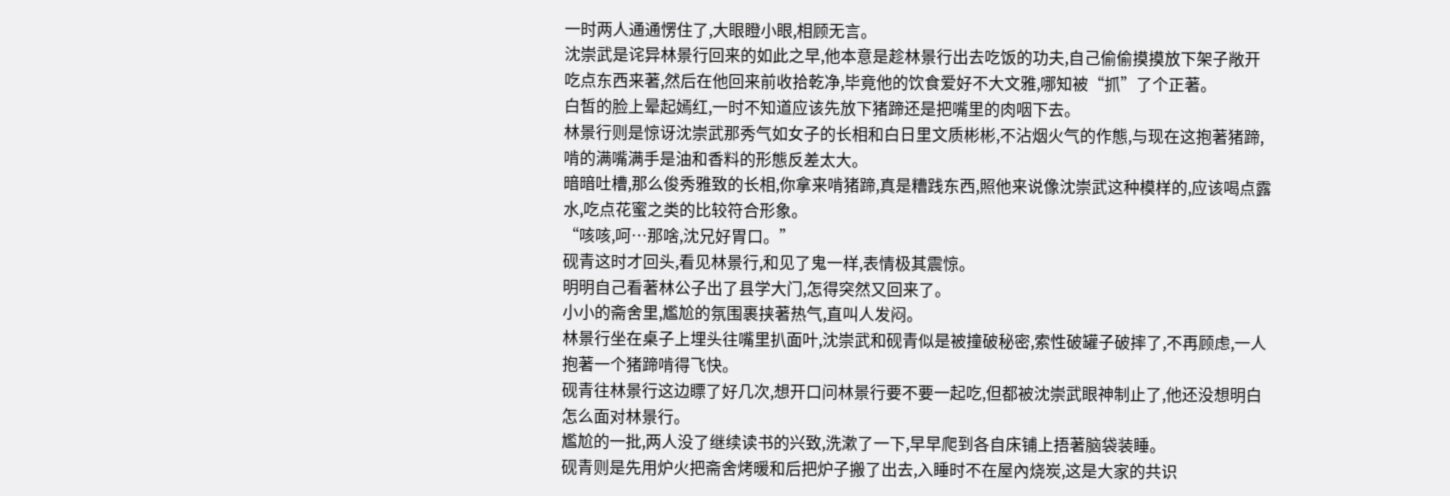一时两人通通愣住了,大眼瞪小眼,相顾无言。
沈崇武是诧异林景行回来的如此之早,他本意是趁林景行出去吃饭的功夫,自己偷偷摸摸放下架子敞开吃点东西来著,然后在他回来前收拾乾净,毕竟他的饮食爱好不大文雅,哪知被“抓”了个正著。
白皙的脸上晕起嫣红,一时不知道应该先放下猪蹄还是把嘴里的肉咽下去。
林景行则是惊讶沈崇武那秀气如女子的长相和白日里文质彬彬,不沾烟火气的作態,与现在这抱著猪蹄,啃的满嘴满手是油和香料的形態反差太大。
暗暗吐槽,那么俊秀雅致的长相,你拿来啃猪蹄,真是糟践东西,照他来说像沈崇武这种模样的,应该喝点露水,吃点花蜜之类的比较符合形象。
“咳咳,呵…那啥,沈兄好胃口。”
砚青这时才回头,看见林景行,和见了鬼一样,表情极其震惊。
明明自己看著林公子出了县学大门,怎得突然又回来了。
小小的斋舍里,尷尬的氛围裹挟著热气,直叫人发闷。
林景行坐在桌子上埋头往嘴里扒面叶,沈崇武和砚青似是被撞破秘密,索性破罐子破摔了,不再顾虑,一人抱著一个猪蹄啃得飞快。
砚青往林景行这边瞟了好几次,想开口问林景行要不要一起吃,但都被沈崇武眼神制止了,他还没想明白怎么面对林景行。
尷尬的一批,两人没了继续读书的兴致,洗漱了一下,早早爬到各自床铺上捂著脑袋装睡。
砚青则是先用炉火把斋舍烤暖和后把炉子搬了出去,入睡时不在屋內烧炭,这是大家的共识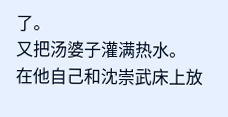了。
又把汤婆子灌满热水。
在他自己和沈崇武床上放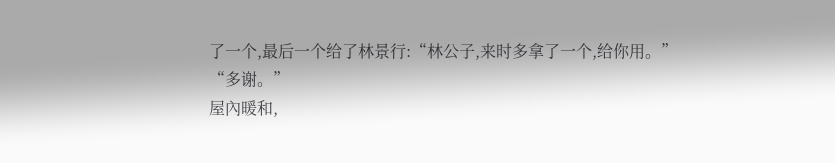了一个,最后一个给了林景行:“林公子,来时多拿了一个,给你用。”
“多谢。”
屋內暖和,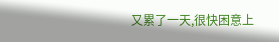又累了一天,很快困意上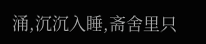涌,沉沉入睡,斋舍里只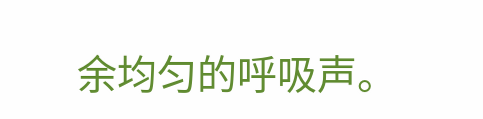余均匀的呼吸声。